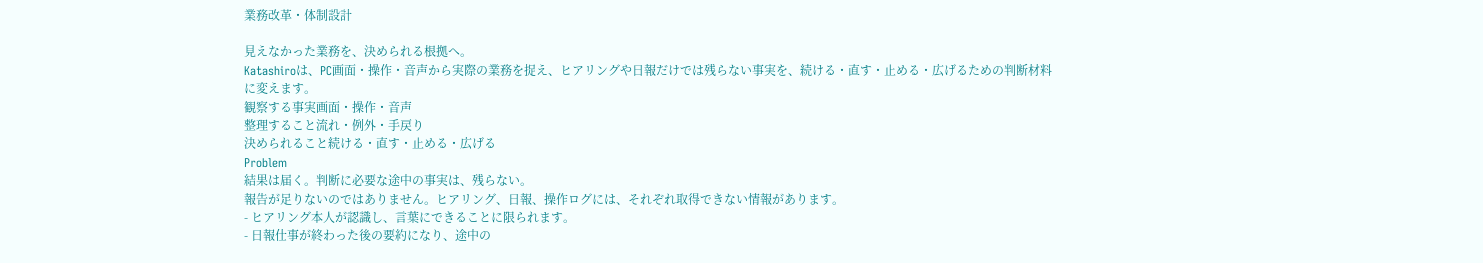業務改革・体制設計

見えなかった業務を、決められる根拠へ。
Katashiroは、PC画面・操作・音声から実際の業務を捉え、ヒアリングや日報だけでは残らない事実を、続ける・直す・止める・広げるための判断材料に変えます。
観察する事実画面・操作・音声
整理すること流れ・例外・手戻り
決められること続ける・直す・止める・広げる
Problem
結果は届く。判断に必要な途中の事実は、残らない。
報告が足りないのではありません。ヒアリング、日報、操作ログには、それぞれ取得できない情報があります。
- ヒアリング本人が認識し、言葉にできることに限られます。
- 日報仕事が終わった後の要約になり、途中の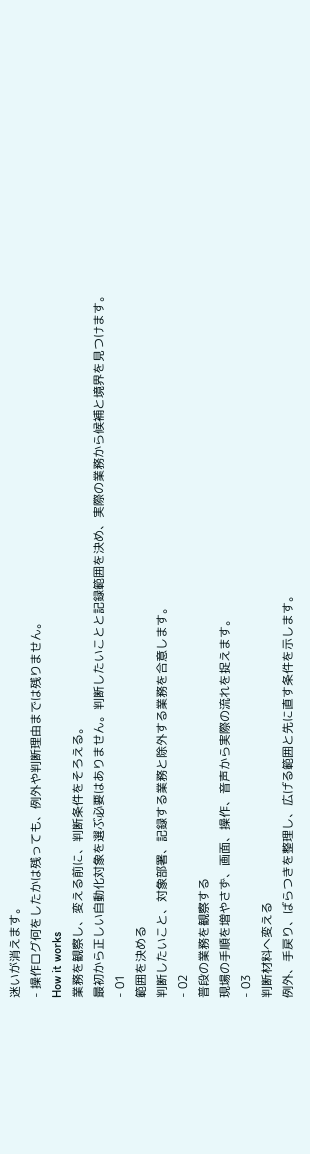迷いが消えます。
- 操作ログ何をしたかは残っても、例外や判断理由までは残りません。
How it works
業務を観察し、変える前に、判断条件をそろえる。
最初から正しい自動化対象を選ぶ必要はありません。判断したいことと記録範囲を決め、実際の業務から候補と境界を見つけます。
- 01
範囲を決める
判断したいこと、対象部署、記録する業務と除外する業務を合意します。
- 02
普段の業務を観察する
現場の手順を増やさず、画面、操作、音声から実際の流れを捉えます。
- 03
判断材料へ変える
例外、手戻り、ばらつきを整理し、広げる範囲と先に直す条件を示します。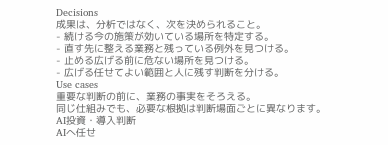Decisions
成果は、分析ではなく、次を決められること。
- 続ける今の施策が効いている場所を特定する。
- 直す先に整える業務と残っている例外を見つける。
- 止める広げる前に危ない場所を見つける。
- 広げる任せてよい範囲と人に残す判断を分ける。
Use cases
重要な判断の前に、業務の事実をそろえる。
同じ仕組みでも、必要な根拠は判断場面ごとに異なります。
AI投資・導入判断
AIへ任せ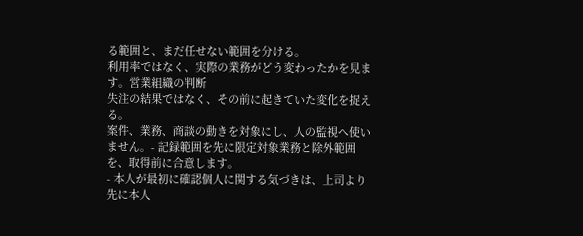る範囲と、まだ任せない範囲を分ける。
利用率ではなく、実際の業務がどう変わったかを見ます。営業組織の判断
失注の結果ではなく、その前に起きていた変化を捉える。
案件、業務、商談の動きを対象にし、人の監視へ使いません。- 記録範囲を先に限定対象業務と除外範囲を、取得前に合意します。
- 本人が最初に確認個人に関する気づきは、上司より先に本人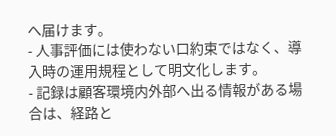へ届けます。
- 人事評価には使わない口約束ではなく、導入時の運用規程として明文化します。
- 記録は顧客環境内外部へ出る情報がある場合は、経路と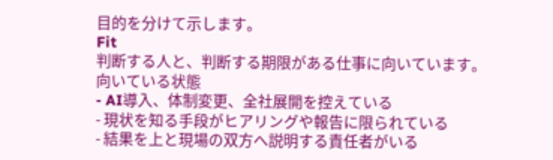目的を分けて示します。
Fit
判断する人と、判断する期限がある仕事に向いています。
向いている状態
- AI導入、体制変更、全社展開を控えている
- 現状を知る手段がヒアリングや報告に限られている
- 結果を上と現場の双方へ説明する責任者がいる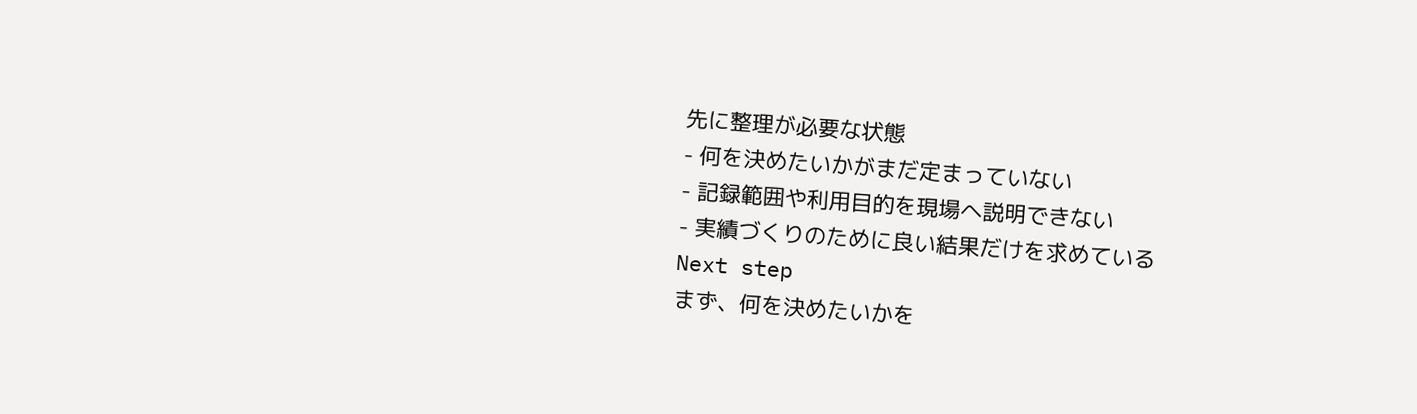先に整理が必要な状態
- 何を決めたいかがまだ定まっていない
- 記録範囲や利用目的を現場へ説明できない
- 実績づくりのために良い結果だけを求めている
Next step
まず、何を決めたいかを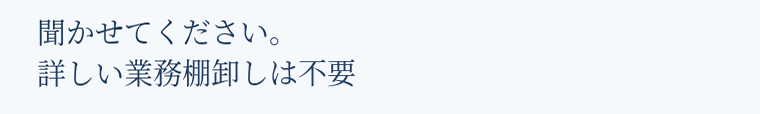聞かせてください。
詳しい業務棚卸しは不要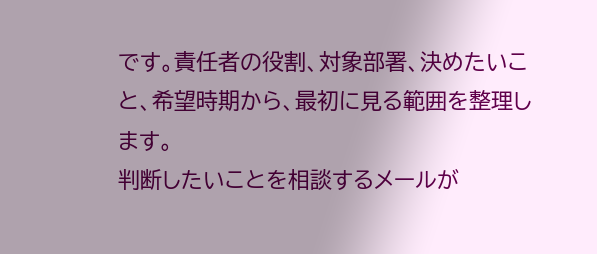です。責任者の役割、対象部署、決めたいこと、希望時期から、最初に見る範囲を整理します。
判断したいことを相談するメールが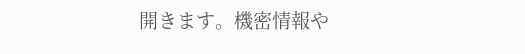開きます。機密情報や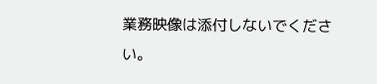業務映像は添付しないでください。